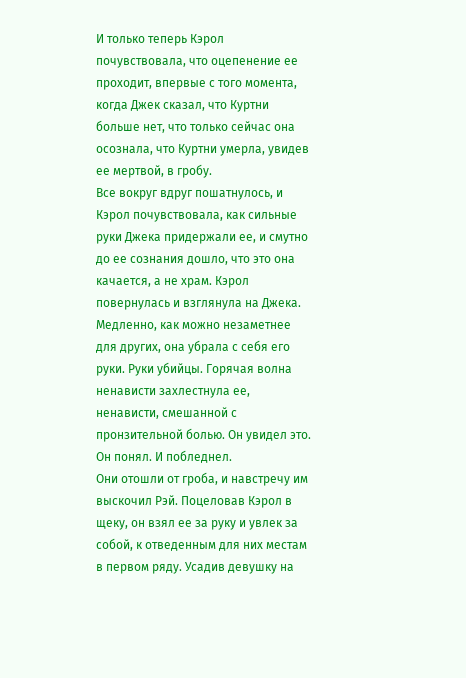И только теперь Кэрол почувствовала, что оцепенение ее проходит, впервые с того момента, когда Джек сказал, что Куртни больше нет, что только сейчас она осознала, что Куртни умерла, увидев ее мертвой, в гробу.
Все вокруг вдруг пошатнулось, и Кэрол почувствовала, как сильные руки Джека придержали ее, и смутно до ее сознания дошло, что это она качается, а не храм. Кэрол повернулась и взглянула на Джека. Медленно, как можно незаметнее для других, она убрала с себя его руки. Руки убийцы. Горячая волна ненависти захлестнула ее, ненависти, смешанной с пронзительной болью. Он увидел это. Он понял. И побледнел.
Они отошли от гроба, и навстречу им выскочил Рэй. Поцеловав Кэрол в щеку, он взял ее за руку и увлек за собой, к отведенным для них местам в первом ряду. Усадив девушку на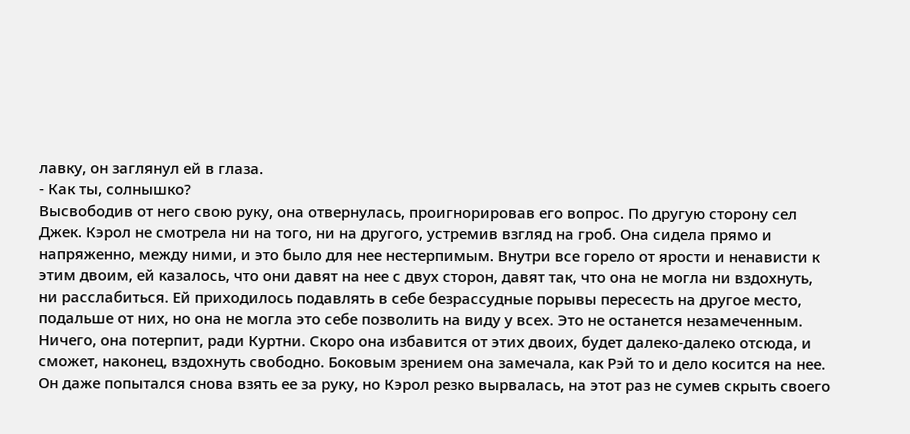лавку, он заглянул ей в глаза.
- Как ты, солнышко?
Высвободив от него свою руку, она отвернулась, проигнорировав его вопрос. По другую сторону сел Джек. Кэрол не смотрела ни на того, ни на другого, устремив взгляд на гроб. Она сидела прямо и напряженно, между ними, и это было для нее нестерпимым. Внутри все горело от ярости и ненависти к этим двоим, ей казалось, что они давят на нее с двух сторон, давят так, что она не могла ни вздохнуть, ни расслабиться. Ей приходилось подавлять в себе безрассудные порывы пересесть на другое место, подальше от них, но она не могла это себе позволить на виду у всех. Это не останется незамеченным. Ничего, она потерпит, ради Куртни. Скоро она избавится от этих двоих, будет далеко-далеко отсюда, и сможет, наконец, вздохнуть свободно. Боковым зрением она замечала, как Рэй то и дело косится на нее. Он даже попытался снова взять ее за руку, но Кэрол резко вырвалась, на этот раз не сумев скрыть своего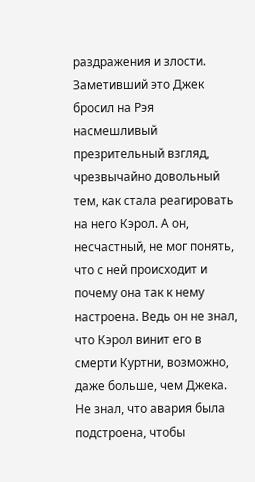раздражения и злости.
Заметивший это Джек бросил на Рэя насмешливый презрительный взгляд, чрезвычайно довольный тем, как стала реагировать на него Кэрол. А он, несчастный, не мог понять, что с ней происходит и почему она так к нему настроена. Ведь он не знал, что Кэрол винит его в смерти Куртни, возможно, даже больше, чем Джека. Не знал, что авария была подстроена, чтобы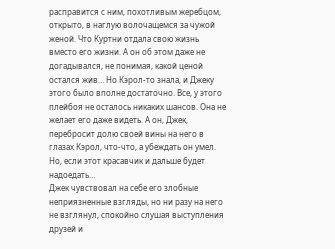расправится с ним, похотливым жеребцом, открыто, в наглую волочащемся за чужой женой. Что Куртни отдала свою жизнь вместо его жизни. А он об этом даже не догадывался, не понимая, какой ценой остался жив… Но Кэрол-то знала, и Джеку этого было вполне достаточно. Все, у этого плейбоя не осталось никаких шансов. Она не желает его даже видеть. А он, Джек, перебросит долю своей вины на него в глазах Кэрол, что-что, а убеждать он умел. Но, если этот красавчик и дальше будет надоедать…
Джек чувствовал на себе его злобные неприязненные взгляды, но ни разу на него не взглянул, спокойно слушая выступления друзей и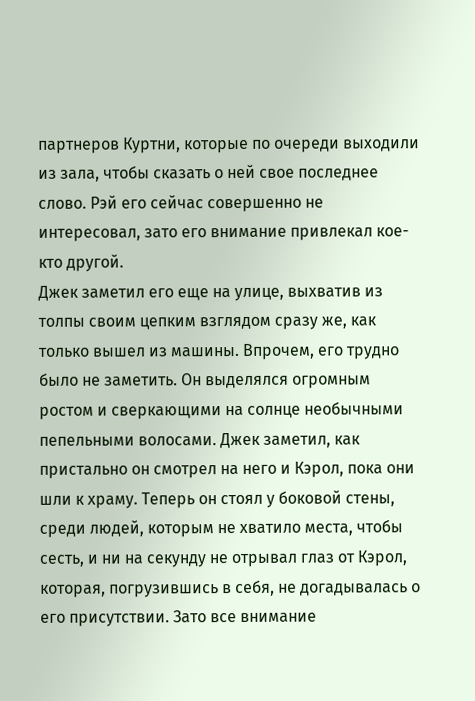партнеров Куртни, которые по очереди выходили из зала, чтобы сказать о ней свое последнее слово. Рэй его сейчас совершенно не интересовал, зато его внимание привлекал кое-кто другой.
Джек заметил его еще на улице, выхватив из толпы своим цепким взглядом сразу же, как только вышел из машины. Впрочем, его трудно было не заметить. Он выделялся огромным ростом и сверкающими на солнце необычными пепельными волосами. Джек заметил, как пристально он смотрел на него и Кэрол, пока они шли к храму. Теперь он стоял у боковой стены, среди людей, которым не хватило места, чтобы сесть, и ни на секунду не отрывал глаз от Кэрол, которая, погрузившись в себя, не догадывалась о его присутствии. Зато все внимание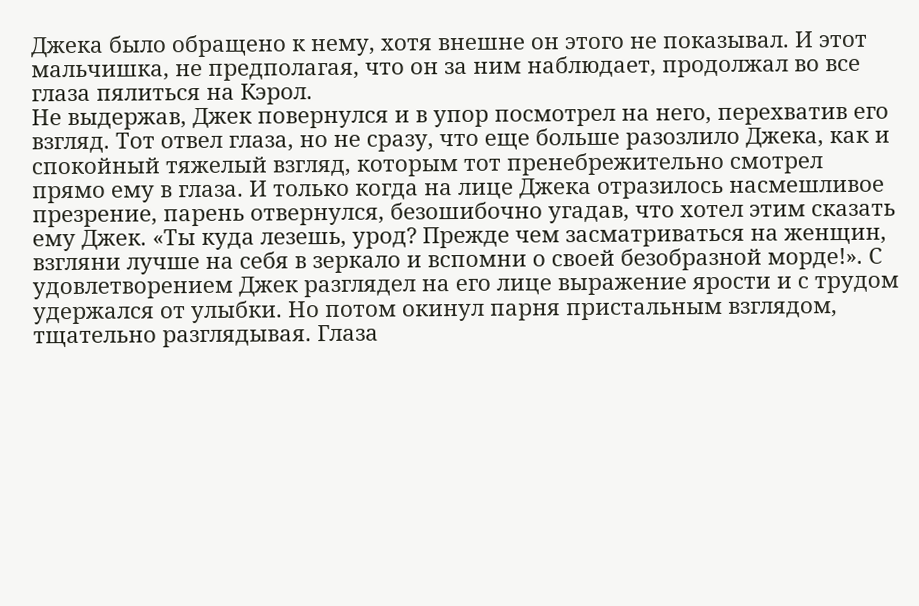Джека было обращено к нему, хотя внешне он этого не показывал. И этот мальчишка, не предполагая, что он за ним наблюдает, продолжал во все глаза пялиться на Кэрол.
Не выдержав, Джек повернулся и в упор посмотрел на него, перехватив его взгляд. Тот отвел глаза, но не сразу, что еще больше разозлило Джека, как и спокойный тяжелый взгляд, которым тот пренебрежительно смотрел прямо ему в глаза. И только когда на лице Джека отразилось насмешливое презрение, парень отвернулся, безошибочно угадав, что хотел этим сказать ему Джек. «Ты куда лезешь, урод? Прежде чем засматриваться на женщин, взгляни лучше на себя в зеркало и вспомни о своей безобразной морде!». С удовлетворением Джек разглядел на его лице выражение ярости и с трудом удержался от улыбки. Но потом окинул парня пристальным взглядом, тщательно разглядывая. Глаза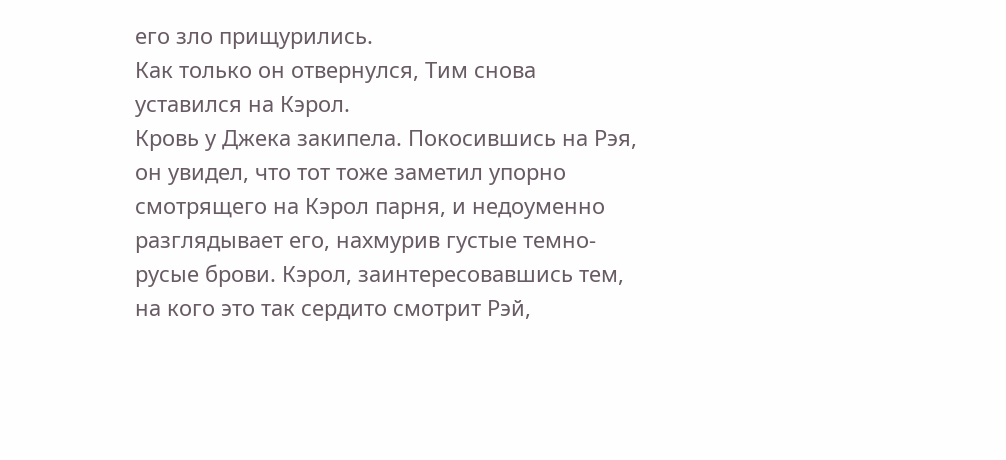его зло прищурились.
Как только он отвернулся, Тим снова уставился на Кэрол.
Кровь у Джека закипела. Покосившись на Рэя, он увидел, что тот тоже заметил упорно смотрящего на Кэрол парня, и недоуменно разглядывает его, нахмурив густые темно-русые брови. Кэрол, заинтересовавшись тем, на кого это так сердито смотрит Рэй,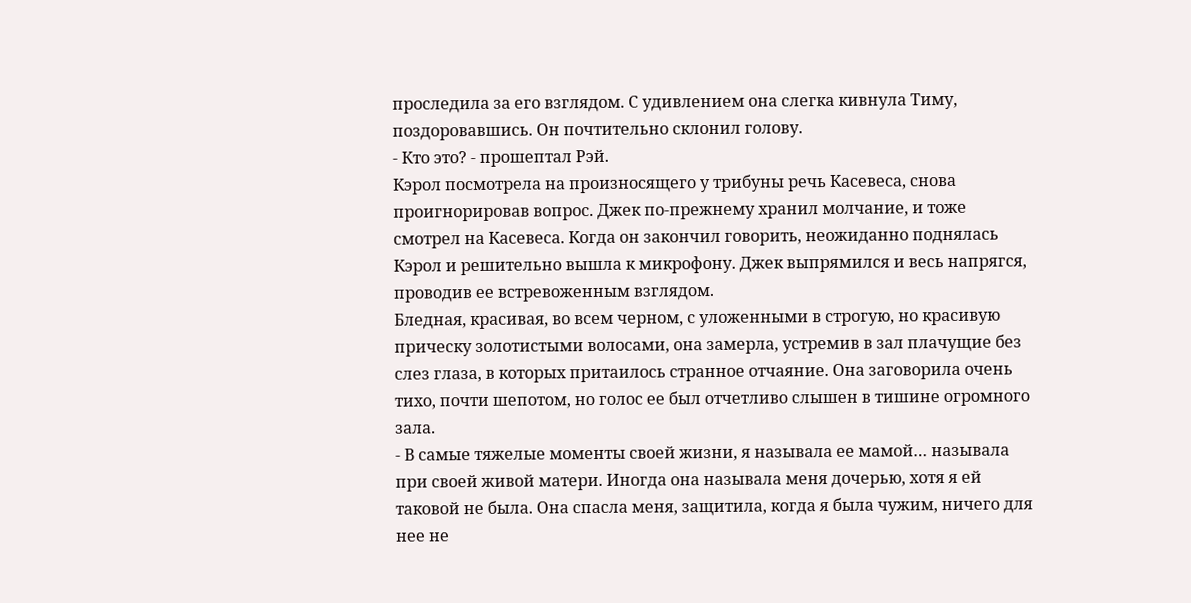проследила за его взглядом. С удивлением она слегка кивнула Тиму, поздоровавшись. Он почтительно склонил голову.
- Кто это? - прошептал Рэй.
Кэрол посмотрела на произносящего у трибуны речь Касевеса, снова проигнорировав вопрос. Джек по-прежнему хранил молчание, и тоже смотрел на Касевеса. Когда он закончил говорить, неожиданно поднялась Кэрол и решительно вышла к микрофону. Джек выпрямился и весь напрягся, проводив ее встревоженным взглядом.
Бледная, красивая, во всем черном, с уложенными в строгую, но красивую прическу золотистыми волосами, она замерла, устремив в зал плачущие без слез глаза, в которых притаилось странное отчаяние. Она заговорила очень тихо, почти шепотом, но голос ее был отчетливо слышен в тишине огромного зала.
- В самые тяжелые моменты своей жизни, я называла ее мамой… называла при своей живой матери. Иногда она называла меня дочерью, хотя я ей таковой не была. Она спасла меня, защитила, когда я была чужим, ничего для нее не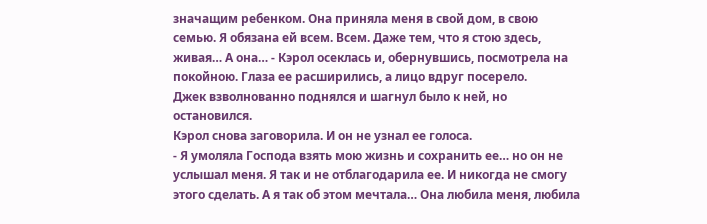значащим ребенком. Она приняла меня в свой дом, в свою семью. Я обязана ей всем. Всем. Даже тем, что я стою здесь, живая… А она… - Кэрол осеклась и, обернувшись, посмотрела на покойною. Глаза ее расширились, а лицо вдруг посерело.
Джек взволнованно поднялся и шагнул было к ней, но остановился.
Кэрол снова заговорила. И он не узнал ее голоса.
- Я умоляла Господа взять мою жизнь и сохранить ее… но он не услышал меня. Я так и не отблагодарила ее. И никогда не смогу этого сделать. А я так об этом мечтала… Она любила меня, любила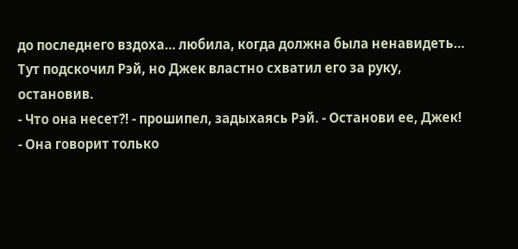до последнего вздоха… любила, когда должна была ненавидеть…
Тут подскочил Рэй, но Джек властно схватил его за руку, остановив.
- Что она несет?! - прошипел, задыхаясь Рэй. - Останови ее, Джек!
- Она говорит только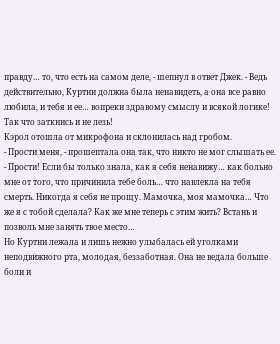правду… то, что есть на самом деле, - шепнул в ответ Джек. - Ведь действительно, Куртни должна была ненавидеть, а она все равно любила, и тебя и ее… вопреки здравому смыслу и всякой логике! Так что заткнись и не лезь!
Кэрол отошла от микрофона и склонилась над гробом.
- Прости меня, - прошептала она так, что никто не мог слышать ее. - Прости! Если бы только знала, как я себя ненавижу… как больно мне от того, что причинила тебе боль… что навлекла на тебя смерть. Никогда я себя не прощу. Мамочка, моя мамочка… Что же я с тобой сделала? Как же мне теперь с этим жить? Встань и позволь мне занять твое место…
Но Куртни лежала и лишь нежно улыбалась ей уголками неподвижного рта, молодая, беззаботная. Она не ведала больше боли и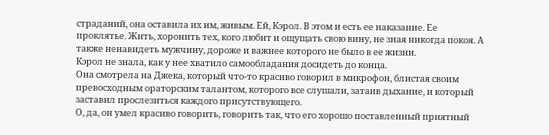страданий, она оставила их им, живым. Ей, Кэрол. В этом и есть ее наказание. Ее проклятье. Жить, хоронить тех, кого любит и ощущать свою вину, не зная никогда покоя. А также ненавидеть мужчину, дороже и важнее которого не было в ее жизни.
Кэрол не знала, как у нее хватило самообладания досидеть до конца.
Она смотрела на Джека, который что-то красиво говорил в микрофон, блистая своим превосходным ораторским талантом, которого все слушали, затаив дыхание, и который заставил прослезиться каждого присутствующего.
О, да, он умел красиво говорить, говорить так, что его хорошо поставленный приятный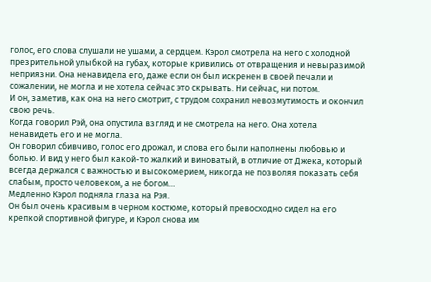голос, его слова слушали не ушами, а сердцем. Кэрол смотрела на него с холодной презрительной улыбкой на губах, которые кривились от отвращения и невыразимой неприязни. Она ненавидела его, даже если он был искренен в своей печали и сожалении, не могла и не хотела сейчас это скрывать. Ни сейчас, ни потом.
И он, заметив, как она на него смотрит, с трудом сохранил невозмутимость и окончил свою речь.
Когда говорил Рэй, она опустила взгляд и не смотрела на него. Она хотела ненавидеть его и не могла.
Он говорил сбивчиво, голос его дрожал, и слова его были наполнены любовью и болью. И вид у него был какой-то жалкий и виноватый, в отличие от Джека, который всегда держался с важностью и высокомерием, никогда не позволяя показать себя слабым, просто человеком, а не богом…
Медленно Кэрол подняла глаза на Рэя.
Он был очень красивым в черном костюме, который превосходно сидел на его крепкой спортивной фигуре, и Кэрол снова им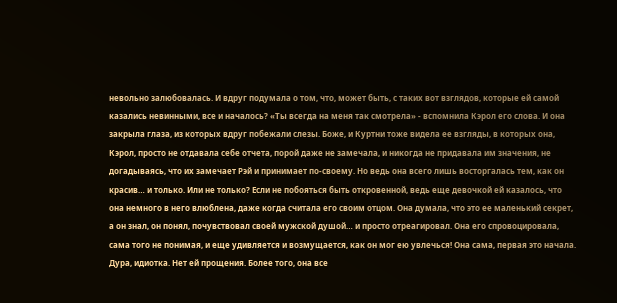невольно залюбовалась. И вдруг подумала о том, что, может быть, с таких вот взглядов, которые ей самой казались невинными, все и началось? «Ты всегда на меня так смотрела» - вспомнила Кэрол его слова. И она закрыла глаза, из которых вдруг побежали слезы. Боже, и Куртни тоже видела ее взгляды, в которых она, Кэрол, просто не отдавала себе отчета, порой даже не замечала, и никогда не придавала им значения, не догадываясь, что их замечает Рэй и принимает по-своему. Но ведь она всего лишь восторгалась тем, как он красив… и только. Или не только? Если не побояться быть откровенной, ведь еще девочкой ей казалось, что она немного в него влюблена, даже когда считала его своим отцом. Она думала, что это ее маленький секрет, а он знал, он понял, почувствовал своей мужской душой… и просто отреагировал. Она его спровоцировала, сама того не понимая, и еще удивляется и возмущается, как он мог ею увлечься! Она сама, первая это начала. Дура, идиотка. Нет ей прощения. Более того, она все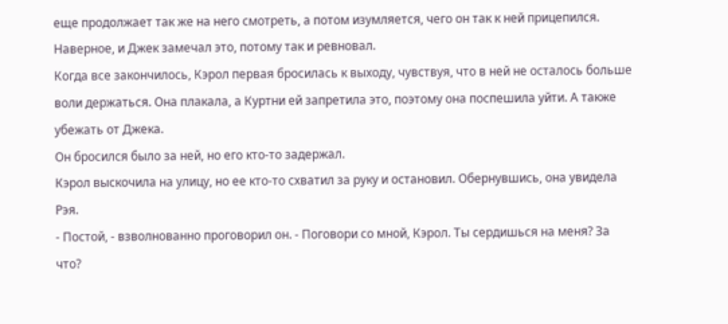еще продолжает так же на него смотреть, а потом изумляется, чего он так к ней прицепился. Наверное, и Джек замечал это, потому так и ревновал.
Когда все закончилось, Кэрол первая бросилась к выходу, чувствуя, что в ней не осталось больше воли держаться. Она плакала, а Куртни ей запретила это, поэтому она поспешила уйти. А также убежать от Джека.
Он бросился было за ней, но его кто-то задержал.
Кэрол выскочила на улицу, но ее кто-то схватил за руку и остановил. Обернувшись, она увидела Рэя.
- Постой, - взволнованно проговорил он. - Поговори со мной, Кэрол. Ты сердишься на меня? За что?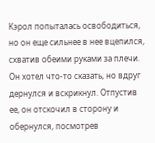Кэрол попыталась освободиться, но он еще сильнее в нее вцепился, схватив обеими руками за плечи.
Он хотел что-то сказать, но вдруг дернулся и вскрикнул. Отпустив ее, он отскочил в сторону и обернулся, посмотрев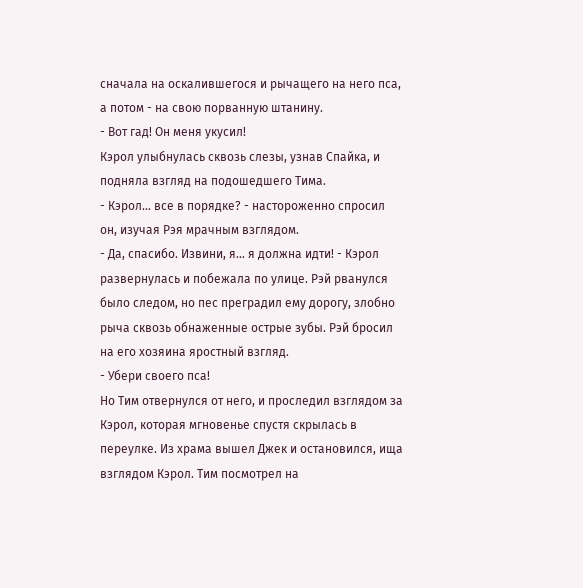сначала на оскалившегося и рычащего на него пса, а потом - на свою порванную штанину.
- Вот гад! Он меня укусил!
Кэрол улыбнулась сквозь слезы, узнав Спайка, и подняла взгляд на подошедшего Тима.
- Кэрол… все в порядке? - настороженно спросил он, изучая Рэя мрачным взглядом.
- Да, спасибо. Извини, я… я должна идти! - Кэрол развернулась и побежала по улице. Рэй рванулся было следом, но пес преградил ему дорогу, злобно рыча сквозь обнаженные острые зубы. Рэй бросил на его хозяина яростный взгляд.
- Убери своего пса!
Но Тим отвернулся от него, и проследил взглядом за Кэрол, которая мгновенье спустя скрылась в переулке. Из храма вышел Джек и остановился, ища взглядом Кэрол. Тим посмотрел на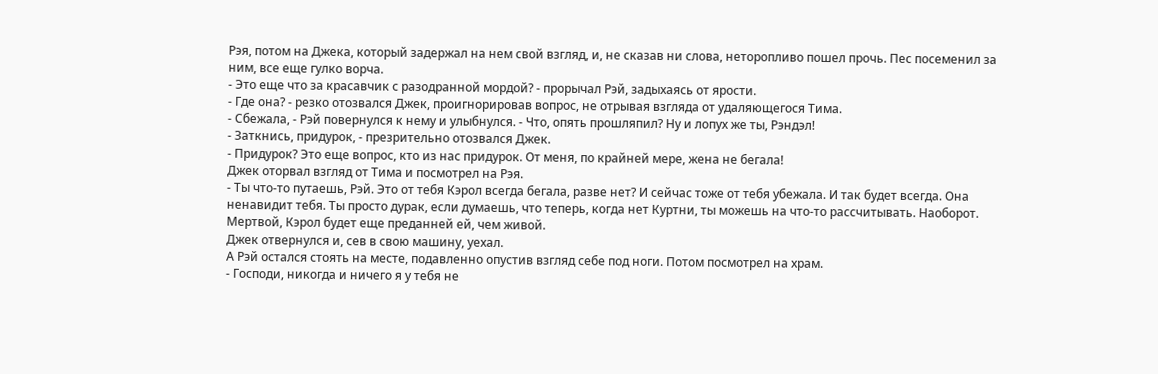Рэя, потом на Джека, который задержал на нем свой взгляд, и, не сказав ни слова, неторопливо пошел прочь. Пес посеменил за ним, все еще гулко ворча.
- Это еще что за красавчик с разодранной мордой? - прорычал Рэй, задыхаясь от ярости.
- Где она? - резко отозвался Джек, проигнорировав вопрос, не отрывая взгляда от удаляющегося Тима.
- Сбежала, - Рэй повернулся к нему и улыбнулся. - Что, опять прошляпил? Ну и лопух же ты, Рэндэл!
- Заткнись, придурок, - презрительно отозвался Джек.
- Придурок? Это еще вопрос, кто из нас придурок. От меня, по крайней мере, жена не бегала!
Джек оторвал взгляд от Тима и посмотрел на Рэя.
- Ты что-то путаешь, Рэй. Это от тебя Кэрол всегда бегала, разве нет? И сейчас тоже от тебя убежала. И так будет всегда. Она ненавидит тебя. Ты просто дурак, если думаешь, что теперь, когда нет Куртни, ты можешь на что-то рассчитывать. Наоборот. Мертвой, Кэрол будет еще преданней ей, чем живой.
Джек отвернулся и, сев в свою машину, уехал.
А Рэй остался стоять на месте, подавленно опустив взгляд себе под ноги. Потом посмотрел на храм.
- Господи, никогда и ничего я у тебя не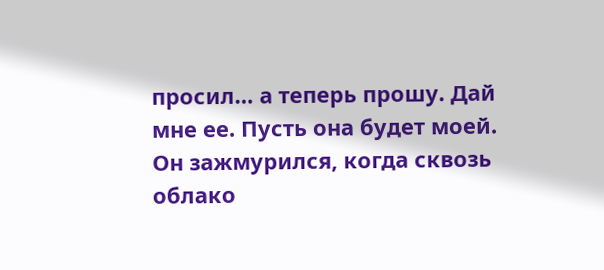просил… а теперь прошу. Дай мне ее. Пусть она будет моей.
Он зажмурился, когда сквозь облако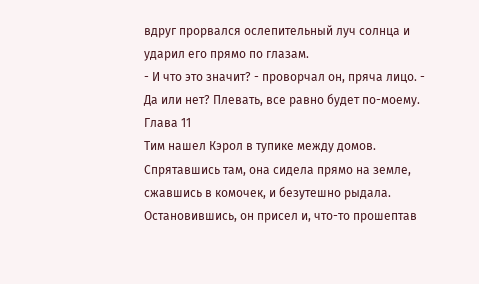вдруг прорвался ослепительный луч солнца и ударил его прямо по глазам.
- И что это значит? - проворчал он, пряча лицо. - Да или нет? Плевать, все равно будет по-моему.
Глава 11
Тим нашел Кэрол в тупике между домов. Спрятавшись там, она сидела прямо на земле, сжавшись в комочек, и безутешно рыдала. Остановившись, он присел и, что-то прошептав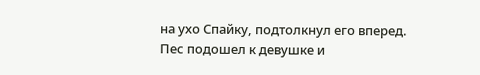на ухо Спайку, подтолкнул его вперед.
Пес подошел к девушке и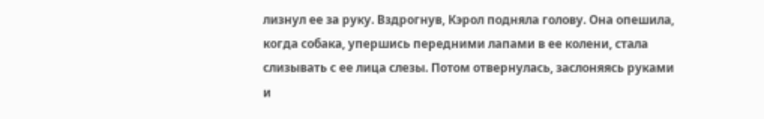лизнул ее за руку. Вздрогнув, Кэрол подняла голову. Она опешила, когда собака, упершись передними лапами в ее колени, стала слизывать с ее лица слезы. Потом отвернулась, заслоняясь руками и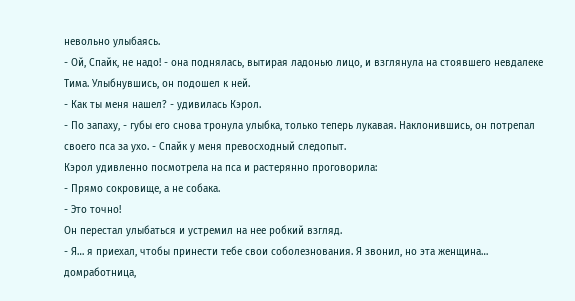невольно улыбаясь.
- Ой, Спайк, не надо! - она поднялась, вытирая ладонью лицо, и взглянула на стоявшего невдалеке Тима. Улыбнувшись, он подошел к ней.
- Как ты меня нашел? - удивилась Кэрол.
- По запаху, - губы его снова тронула улыбка, только теперь лукавая. Наклонившись, он потрепал своего пса за ухо. - Спайк у меня превосходный следопыт.
Кэрол удивленно посмотрела на пса и растерянно проговорила:
- Прямо сокровище, а не собака.
- Это точно!
Он перестал улыбаться и устремил на нее робкий взгляд.
- Я… я приехал, чтобы принести тебе свои соболезнования. Я звонил, но эта женщина… домработница,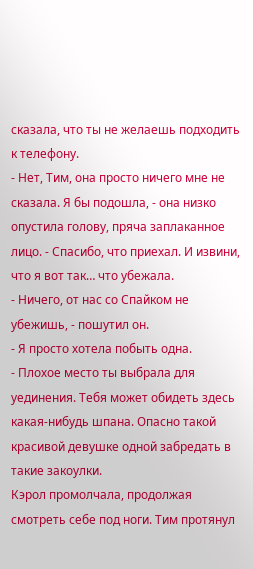сказала, что ты не желаешь подходить к телефону.
- Нет, Тим, она просто ничего мне не сказала. Я бы подошла, - она низко опустила голову, пряча заплаканное лицо. - Спасибо, что приехал. И извини, что я вот так… что убежала.
- Ничего, от нас со Спайком не убежишь, - пошутил он.
- Я просто хотела побыть одна.
- Плохое место ты выбрала для уединения. Тебя может обидеть здесь какая-нибудь шпана. Опасно такой красивой девушке одной забредать в такие закоулки.
Кэрол промолчала, продолжая смотреть себе под ноги. Тим протянул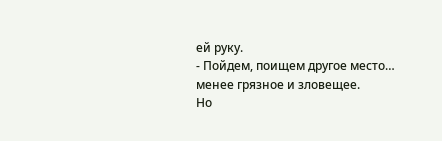ей руку.
- Пойдем, поищем другое место… менее грязное и зловещее.
Но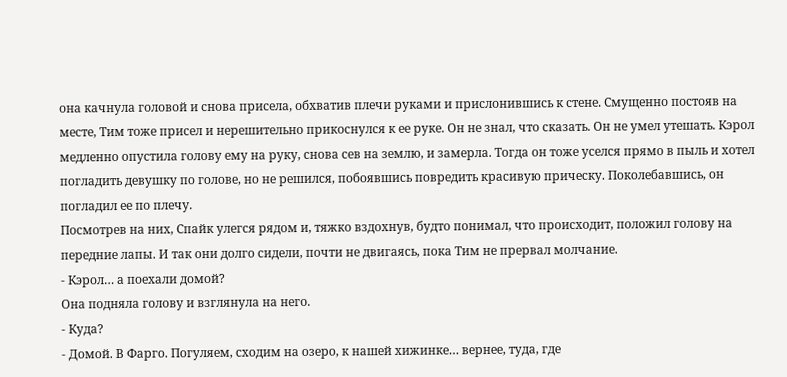она качнула головой и снова присела, обхватив плечи руками и прислонившись к стене. Смущенно постояв на месте, Тим тоже присел и нерешительно прикоснулся к ее руке. Он не знал, что сказать. Он не умел утешать. Кэрол медленно опустила голову ему на руку, снова сев на землю, и замерла. Тогда он тоже уселся прямо в пыль и хотел погладить девушку по голове, но не решился, побоявшись повредить красивую прическу. Поколебавшись, он погладил ее по плечу.
Посмотрев на них, Спайк улегся рядом и, тяжко вздохнув, будто понимал, что происходит, положил голову на передние лапы. И так они долго сидели, почти не двигаясь, пока Тим не прервал молчание.
- Кэрол… а поехали домой?
Она подняла голову и взглянула на него.
- Куда?
- Домой. В Фарго. Погуляем, сходим на озеро, к нашей хижинке… вернее, туда, где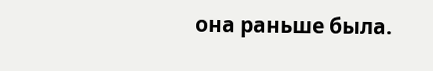она раньше была.